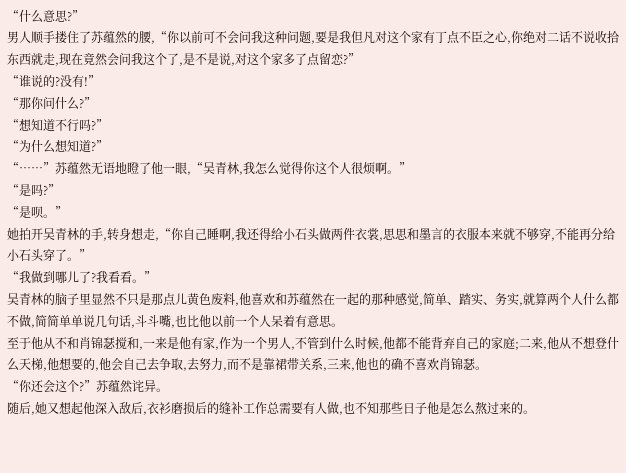“什么意思?”
男人顺手搂住了苏蕴然的腰,“你以前可不会问我这种问题,要是我但凡对这个家有丁点不臣之心,你绝对二话不说收拾东西就走,现在竟然会问我这个了,是不是说,对这个家多了点留恋?”
“谁说的?没有!”
“那你问什么?”
“想知道不行吗?”
“为什么想知道?”
“……”苏蕴然无语地瞪了他一眼,“吴青林,我怎么觉得你这个人很烦啊。”
“是吗?”
“是呗。”
她拍开吴青林的手,转身想走,“你自己睡啊,我还得给小石头做两件衣裳,思思和墨言的衣服本来就不够穿,不能再分给小石头穿了。”
“我做到哪儿了?我看看。”
吴青林的脑子里显然不只是那点儿黄色废料,他喜欢和苏蕴然在一起的那种感觉,简单、踏实、务实,就算两个人什么都不做,简简单单说几句话,斗斗嘴,也比他以前一个人呆着有意思。
至于他从不和肖锦瑟搅和,一来是他有家,作为一个男人,不管到什么时候,他都不能背弃自己的家庭;二来,他从不想登什么天梯,他想要的,他会自己去争取,去努力,而不是靠裙带关系,三来,他也的确不喜欢肖锦瑟。
“你还会这个?”苏蕴然诧异。
随后,她又想起他深入敌后,衣衫磨损后的缝补工作总需要有人做,也不知那些日子他是怎么熬过来的。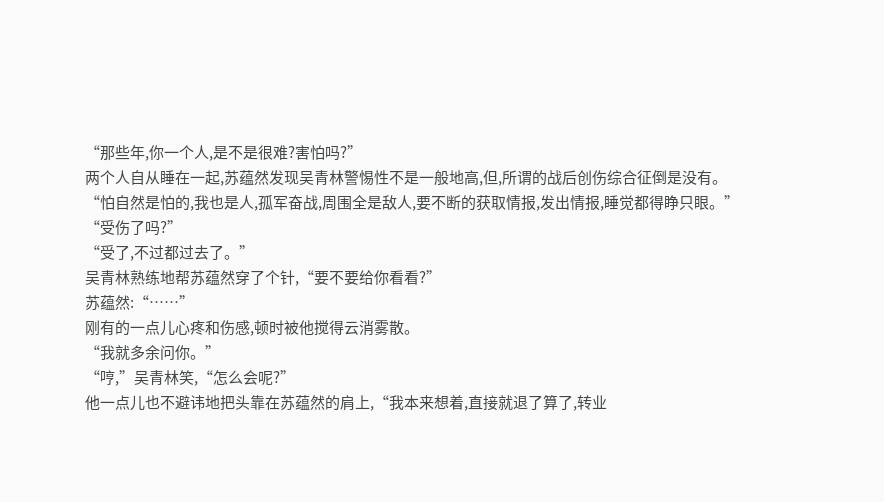“那些年,你一个人,是不是很难?害怕吗?”
两个人自从睡在一起,苏蕴然发现吴青林警惕性不是一般地高,但,所谓的战后创伤综合征倒是没有。
“怕自然是怕的,我也是人,孤军奋战,周围全是敌人,要不断的获取情报,发出情报,睡觉都得睁只眼。”
“受伤了吗?”
“受了,不过都过去了。”
吴青林熟练地帮苏蕴然穿了个针,“要不要给你看看?”
苏蕴然:“……”
刚有的一点儿心疼和伤感,顿时被他搅得云消雾散。
“我就多余问你。”
“哼,”吴青林笑,“怎么会呢?”
他一点儿也不避讳地把头靠在苏蕴然的肩上,“我本来想着,直接就退了算了,转业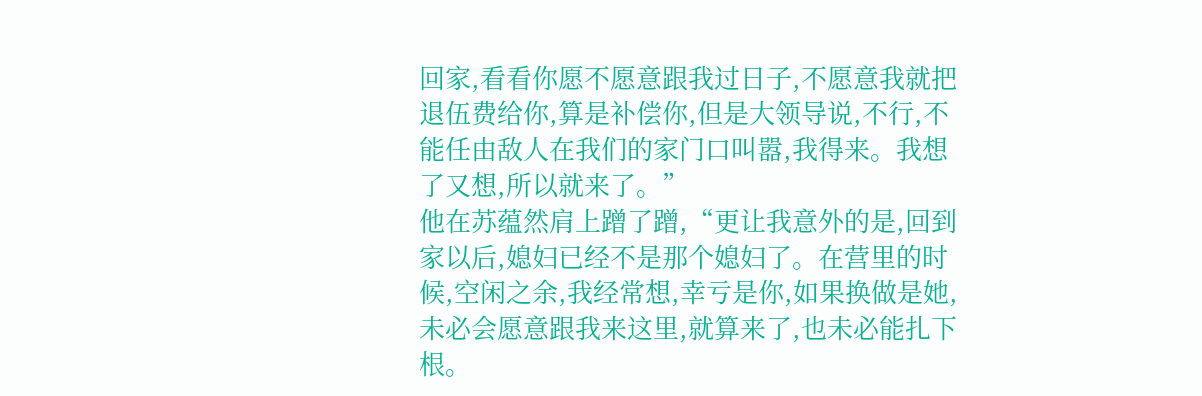回家,看看你愿不愿意跟我过日子,不愿意我就把退伍费给你,算是补偿你,但是大领导说,不行,不能任由敌人在我们的家门口叫嚣,我得来。我想了又想,所以就来了。”
他在苏蕴然肩上蹭了蹭,“更让我意外的是,回到家以后,媳妇已经不是那个媳妇了。在营里的时候,空闲之余,我经常想,幸亏是你,如果换做是她,未必会愿意跟我来这里,就算来了,也未必能扎下根。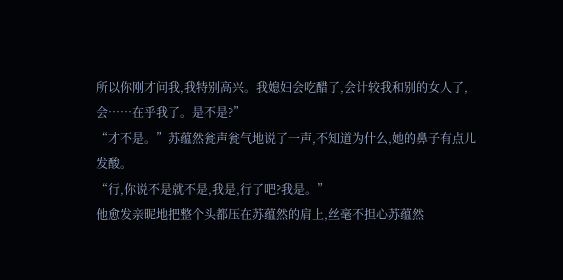所以你刚才问我,我特别高兴。我媳妇会吃醋了,会计较我和别的女人了,会……在乎我了。是不是?”
“才不是。”苏蕴然瓮声瓮气地说了一声,不知道为什么,她的鼻子有点儿发酸。
“行,你说不是就不是,我是,行了吧?我是。”
他愈发亲昵地把整个头都压在苏蕴然的肩上,丝毫不担心苏蕴然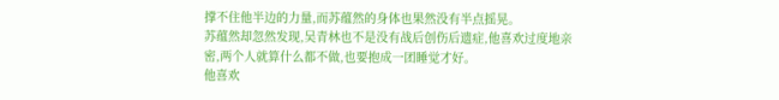撑不住他半边的力量,而苏蕴然的身体也果然没有半点摇晃。
苏蕴然却忽然发现,吴青林也不是没有战后创伤后遗症,他喜欢过度地亲密,两个人就算什么都不做,也要抱成一团睡觉才好。
他喜欢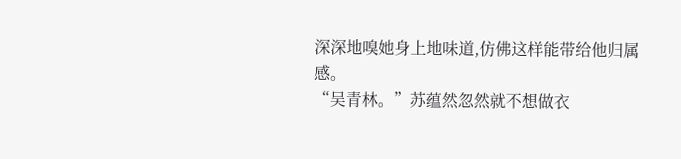深深地嗅她身上地味道,仿佛这样能带给他归属感。
“吴青林。”苏蕴然忽然就不想做衣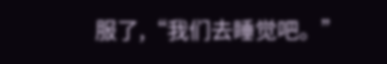服了,“我们去睡觉吧。”